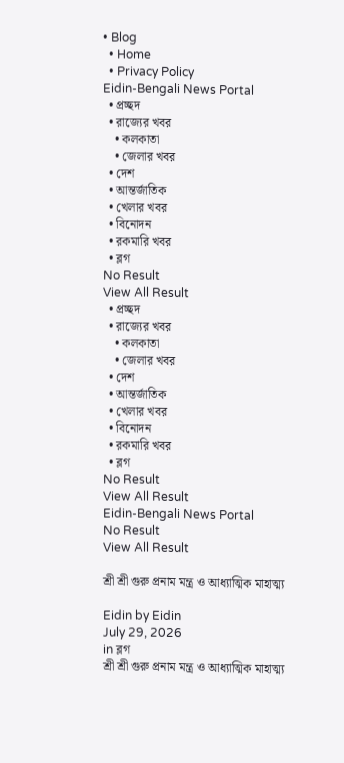• Blog
  • Home
  • Privacy Policy
Eidin-Bengali News Portal
  • প্রচ্ছদ
  • রাজ্যের খবর
    • কলকাতা
    • জেলার খবর
  • দেশ
  • আন্তর্জাতিক
  • খেলার খবর
  • বিনোদন
  • রকমারি খবর
  • ব্লগ
No Result
View All Result
  • প্রচ্ছদ
  • রাজ্যের খবর
    • কলকাতা
    • জেলার খবর
  • দেশ
  • আন্তর্জাতিক
  • খেলার খবর
  • বিনোদন
  • রকমারি খবর
  • ব্লগ
No Result
View All Result
Eidin-Bengali News Portal
No Result
View All Result

শ্রী শ্রী গুরু প্রনাম মন্ত্র ও আধ্যাত্মিক মাহাত্ম্য

Eidin by Eidin
July 29, 2026
in ব্লগ
শ্রী শ্রী গুরু প্রনাম মন্ত্র ও আধ্যাত্মিক মাহাত্ম্য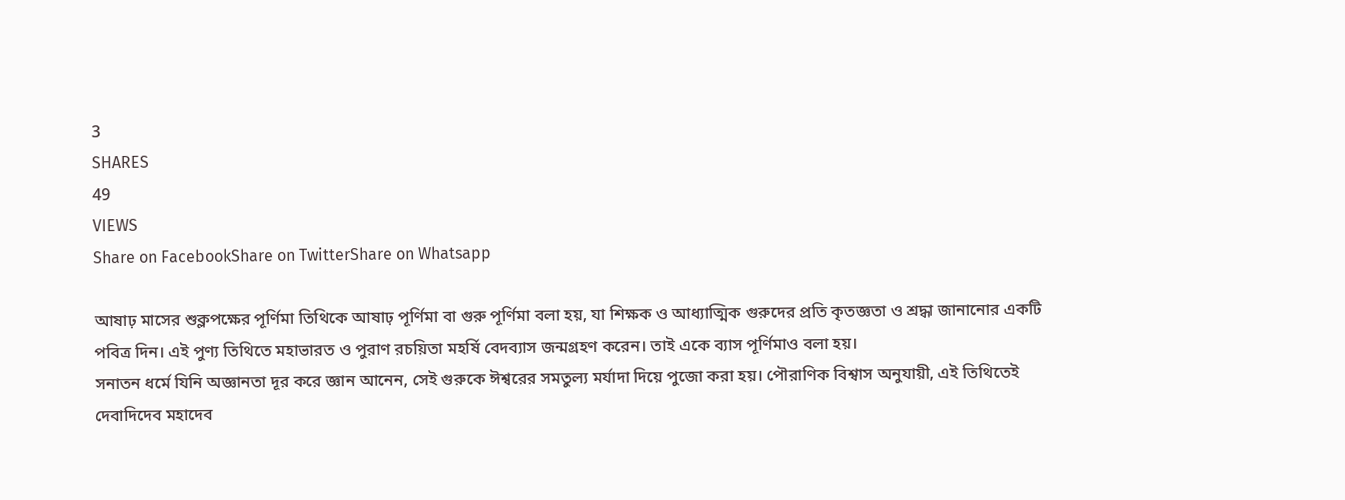3
SHARES
49
VIEWS
Share on FacebookShare on TwitterShare on Whatsapp

আষাঢ় মাসের শুক্লপক্ষের পূর্ণিমা তিথিকে আষাঢ় পূর্ণিমা বা গুরু পূর্ণিমা বলা হয়, যা শিক্ষক ও আধ্যাত্মিক গুরুদের প্রতি কৃতজ্ঞতা ও শ্রদ্ধা জানানোর একটি পবিত্র দিন। এই পুণ্য তিথিতে মহাভারত ও পুরাণ রচয়িতা মহর্ষি বেদব্যাস জন্মগ্রহণ করেন। তাই একে ব্যাস পূর্ণিমাও বলা হয়।
সনাতন ধর্মে যিনি অজ্ঞানতা দূর করে জ্ঞান আনেন, সেই গুরুকে ঈশ্বরের সমতুল্য মর্যাদা দিয়ে পুজো করা হয়। পৌরাণিক বিশ্বাস অনুযায়ী, এই তিথিতেই দেবাদিদেব মহাদেব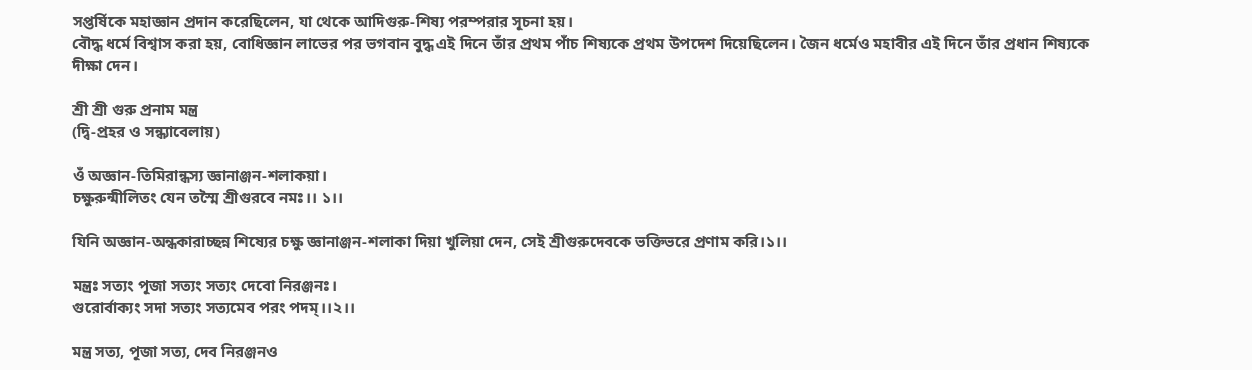সপ্তর্ষিকে মহাজ্ঞান প্রদান করেছিলেন, যা থেকে আদিগুরু-শিষ্য পরম্পরার সূচনা হয়।
বৌদ্ধ ধর্মে বিশ্বাস করা হয়, বোধিজ্ঞান লাভের পর ভগবান বুদ্ধ এই দিনে তাঁর প্রথম পাঁচ শিষ্যকে প্রথম উপদেশ দিয়েছিলেন। জৈন ধর্মেও মহাবীর এই দিনে তাঁর প্রধান শিষ্যকে দীক্ষা দেন।

শ্রী শ্রী গুরু প্রনাম মন্ত্র
(দ্বি-প্রহর ও সন্ধ্যাবেলায়)

ওঁ অজ্ঞান-তিমিরান্ধস্য জ্ঞানাঞ্জন-শলাকয়া।
চক্ষুরুন্মীলিতং যেন তস্মৈ শ্রীগুরবে নমঃ।। ১।।

যিনি অজ্ঞান-অন্ধকারাচ্ছন্ন শিষ্যের চক্ষু জ্ঞানাঞ্জন-শলাকা দিয়া খুলিয়া দেন, সেই শ্রীগুরুদেবকে ভক্তিভরে প্রণাম করি।১।।

মন্ত্রঃ সত্যং পূজা সত্যং সত্যং দেবো নিরঞ্জনঃ।
গুরোর্বাক্যং সদা সত্যং সত্যমেব পরং পদম্।।২।।

মন্ত্র সত্য, পূজা সত্য, দেব নিরঞ্জনও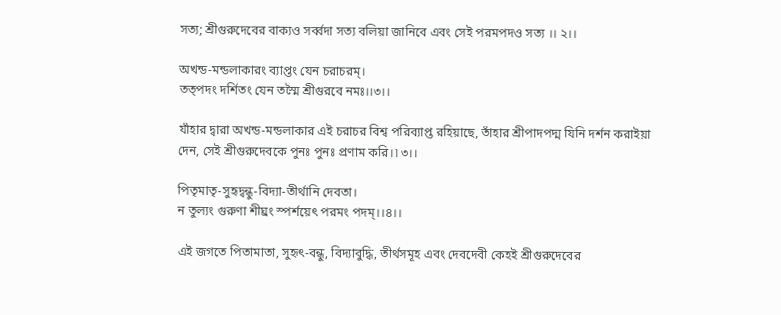সত্য; শ্রীগুরুদেবের বাক্যও সর্ব্বদা সত্য বলিয়া জানিবে এবং সেই পরমপদও সত্য ।। ২।।

অখন্ড-মন্ডলাকারং ব্যাপ্তং যেন চরাচরম্।
তত্পদং দর্শিতং যেন তস্মৈ শ্রীগুরবে নমঃ।।৩।।

যাঁহার দ্বারা অখন্ড-মন্ডলাকার এই চরাচর বিশ্ব পরিব্যাপ্ত রহিয়াছে, তাঁহার শ্রীপাদপদ্ম যিনি দর্শন করাইয়া দেন, সেই শ্রীগুরুদেবকে পুনঃ পুনঃ প্রণাম করি।৷ ৩।।

পিতৃমাতৃ-সুহৃদ্বন্ধু-বিদ্যা-তীর্থানি দেবতা।
ন তুল্যং গুরুণা শীঘ্রং স্পর্শয়েৎ পরমং পদম্।।৪।।

এই জগতে পিতামাতা, সুহৃৎ-বন্ধু, বিদ্যাবুদ্ধি, তীর্থসমূহ এবং দেবদেবী কেহই শ্রীগুরুদেবের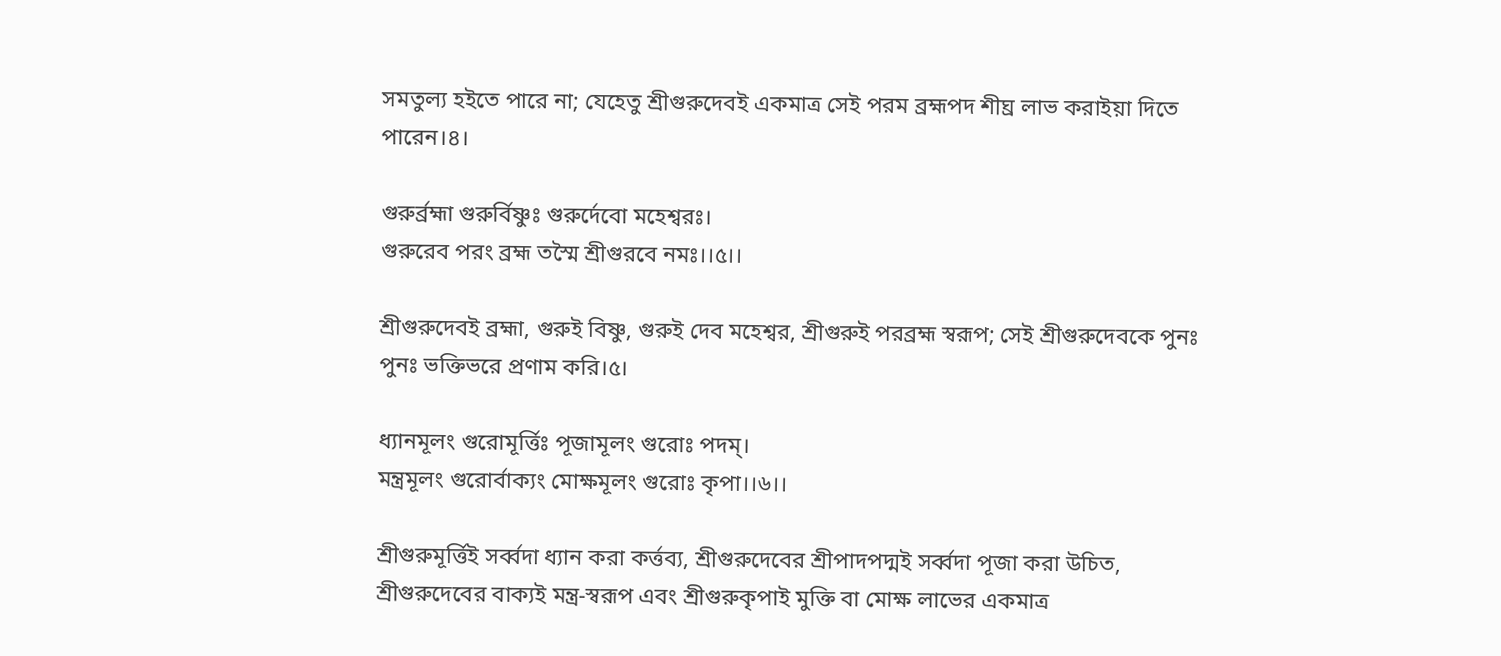সমতুল্য হইতে পারে না; যেহেতু শ্রীগুরুদেবই একমাত্র সেই পরম ব্রহ্মপদ শীঘ্র লাভ করাইয়া দিতে পারেন।৪।

গুরুর্ব্রহ্মা গুরুর্বিষ্ণুঃ গুরুর্দেবো মহেশ্বরঃ।
গুরুরেব পরং ব্রহ্ম তস্মৈ শ্রীগুরবে নমঃ।।৫।।

শ্রীগুরুদেবই ব্রহ্মা, গুরুই বিষ্ণু, গুরুই দেব মহেশ্বর, শ্রীগুরুই পরব্রহ্ম স্বরূপ; সেই শ্রীগুরুদেবকে পুনঃ পুনঃ ভক্তিভরে প্রণাম করি।৫।

ধ্যানমূলং গুরোমূর্ত্তিঃ পূজামূলং গুরোঃ পদম্।
মন্ত্রমূলং গুরোর্বাক্যং মোক্ষমূলং গুরোঃ কৃপা।।৬।।

শ্রীগুরুমূর্ত্তিই সর্ব্বদা ধ্যান করা কর্ত্তব্য, শ্রীগুরুদেবের শ্রীপাদপদ্মই সর্ব্বদা পূজা করা উচিত, শ্রীগুরুদেবের বাক্যই মন্ত্র-স্বরূপ এবং শ্রীগুরুকৃপাই মুক্তি বা মোক্ষ লাভের একমাত্র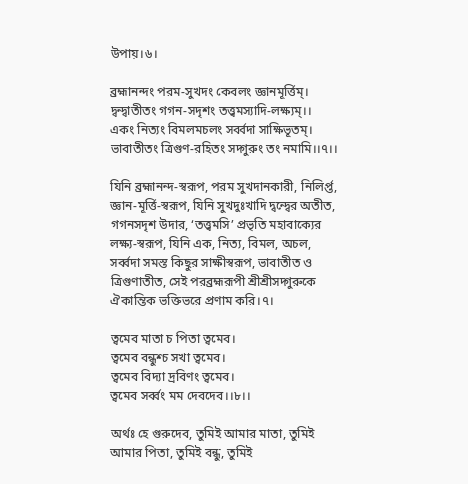উপায়।৬।

ব্রহ্মানন্দং পরম-সুখদং কেবলং জ্ঞানমূর্ত্তিম্।
দ্বন্দ্বাতীতং গগন-সদৃশং তত্ত্বমস্যাদি-লক্ষ্যম্।।
একং নিত্যং বিমলমচলং সর্ব্বদা সাক্ষিভূতম্।
ভাবাতীতং ত্রিগুণ-রহিতং সদ্গুরুং তং নমামি।।৭।।

যিনি ব্রহ্মানন্দ-স্বরূপ, পরম সুখদানকারী, নিলির্প্ত, জ্ঞান-মূর্ত্তি-স্বরূপ, যিনি সুখদুঃখাদি দ্বন্দ্বের অতীত, গগনসদৃশ উদার, ‘তত্ত্বমসি’ প্রভৃতি মহাবাক্যের লক্ষ্য-স্বরূপ, যিনি এক, নিত্য, বিমল, অচল, সর্ব্বদা সমস্ত কিছুর সাক্ষীস্বরূপ, ভাবাতীত ও ত্রিগুণাতীত, সেই পরব্রহ্মরূপী শ্রীশ্রীসদ্গুরুকে ঐকান্তিক ভক্তিভরে প্রণাম করি।৭।

ত্বমেব মাতা চ পিতা ত্বমেব।
ত্বমেব বন্ধুশ্চ সখা ত্বমেব।
ত্বমেব বিদ্যা দ্রবিণং ত্বমেব।
ত্বমেব সর্ব্বং মম দেবদেব।।৮।।

অর্থঃ হে গুরুদেব, তুমিই আমার মাতা, তুমিই আমার পিতা, তুমিই বন্ধু, তুমিই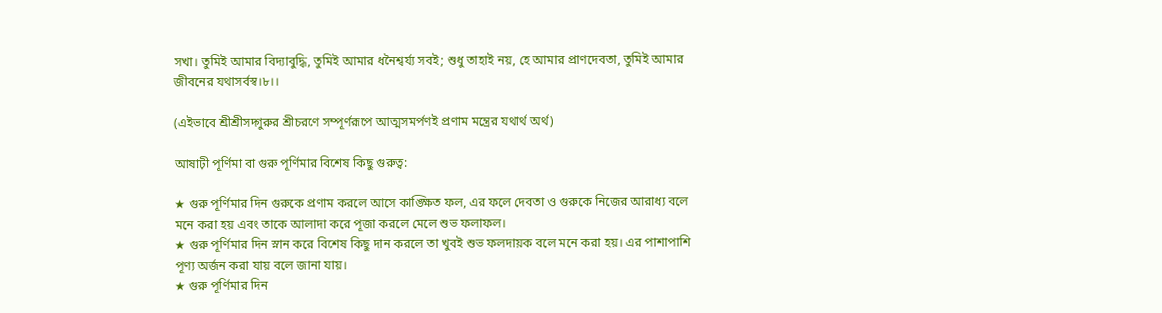সখা। তুমিই আমার বিদ্যাবুদ্ধি, তুমিই আমার ধনৈশ্বর্য্য সবই; শুধু তাহাই নয়, হে আমার প্রাণদেবতা, তুমিই আমার জীবনের যথাসর্বস্ব।৮।।

(এইভাবে শ্রীশ্রীসদ্গুরুর শ্রীচরণে সম্পূর্ণরূপে আত্মসমর্পণই প্রণাম মন্ত্রের যথার্থ অর্থ)

আষাঢ়ী পূর্ণিমা বা গুরু পূর্ণিমার বিশেষ কিছু গুরুত্ব:

★ গুরু পূর্ণিমার দিন গুরুকে প্রণাম করলে আসে কাঙ্ক্ষিত ফল, এর ফলে দেবতা ও গুরুকে নিজের আরাধ্য বলে মনে করা হয় এবং তাকে আলাদা করে পূজা করলে মেলে শুভ ফলাফল।
★ গুরু পূর্ণিমার দিন স্নান করে বিশেষ কিছু দান করলে তা খুবই শুভ ফলদায়ক বলে মনে করা হয়। এর পাশাপাশি পূণ্য অর্জন করা যায় বলে জানা যায়।
★ গুরু পূর্ণিমার দিন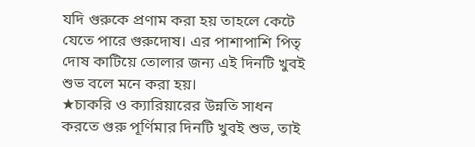যদি গুরুকে প্রণাম করা হয় তাহলে কেটে যেতে পারে গুরুদোষ। এর পাশাপাশি পিতৃ দোষ কাটিয়ে তোলার জন্য এই দিনটি খুবই শুভ বলে মনে করা হয়।
★চাকরি ও ক্যারিয়ারের উন্নতি সাধন করতে গুরু পূর্ণিমার দিনটি খুবই শুভ, তাই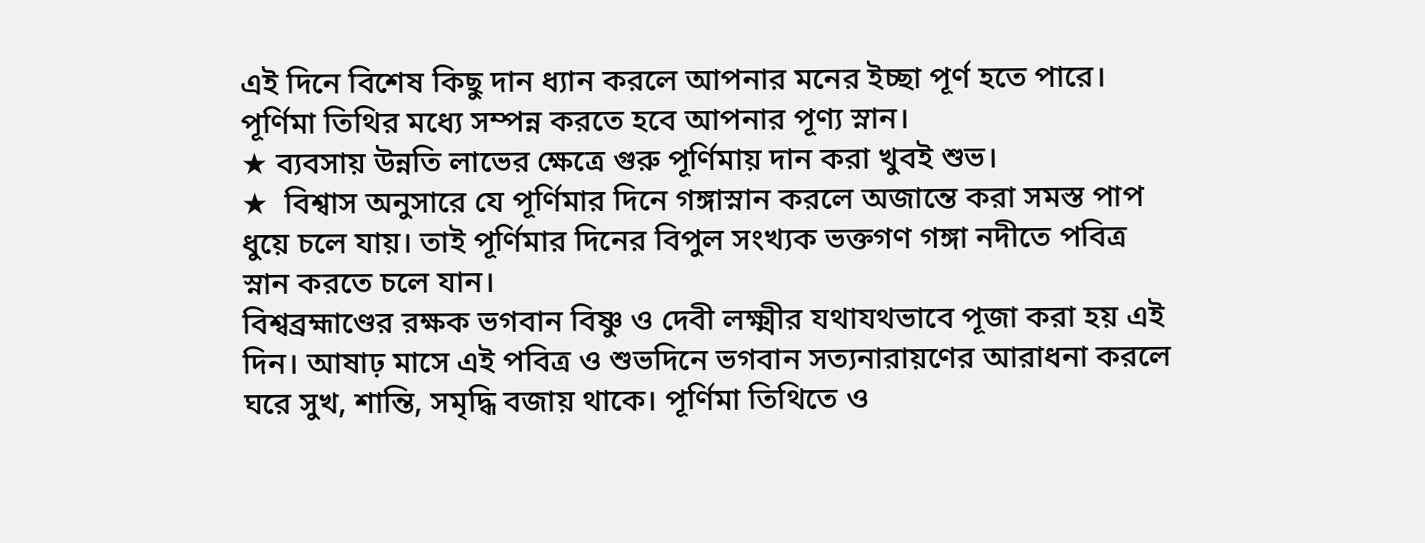এই দিনে বিশেষ কিছু দান ধ্যান করলে আপনার মনের ইচ্ছা পূর্ণ হতে পারে।
পূর্ণিমা তিথির মধ্যে সম্পন্ন করতে হবে আপনার পূণ্য স্নান।
★ ব্যবসায় উন্নতি লাভের ক্ষেত্রে গুরু পূর্ণিমায় দান করা খুবই শুভ।
★  বিশ্বাস অনুসারে যে পূর্ণিমার দিনে গঙ্গাস্নান করলে অজান্তে করা সমস্ত পাপ ধুয়ে চলে যায়। তাই পূর্ণিমার দিনের বিপুল সংখ্যক ভক্তগণ গঙ্গা নদীতে পবিত্র স্নান করতে চলে যান।
বিশ্বব্রহ্মাণ্ডের রক্ষক ভগবান বিষ্ণু ও দেবী লক্ষ্মীর যথাযথভাবে পূজা করা হয় এই দিন। আষাঢ় মাসে এই পবিত্র ও শুভদিনে ভগবান সত্যনারায়ণের আরাধনা করলে ঘরে সুখ, শান্তি, সমৃদ্ধি বজায় থাকে। পূর্ণিমা তিথিতে ও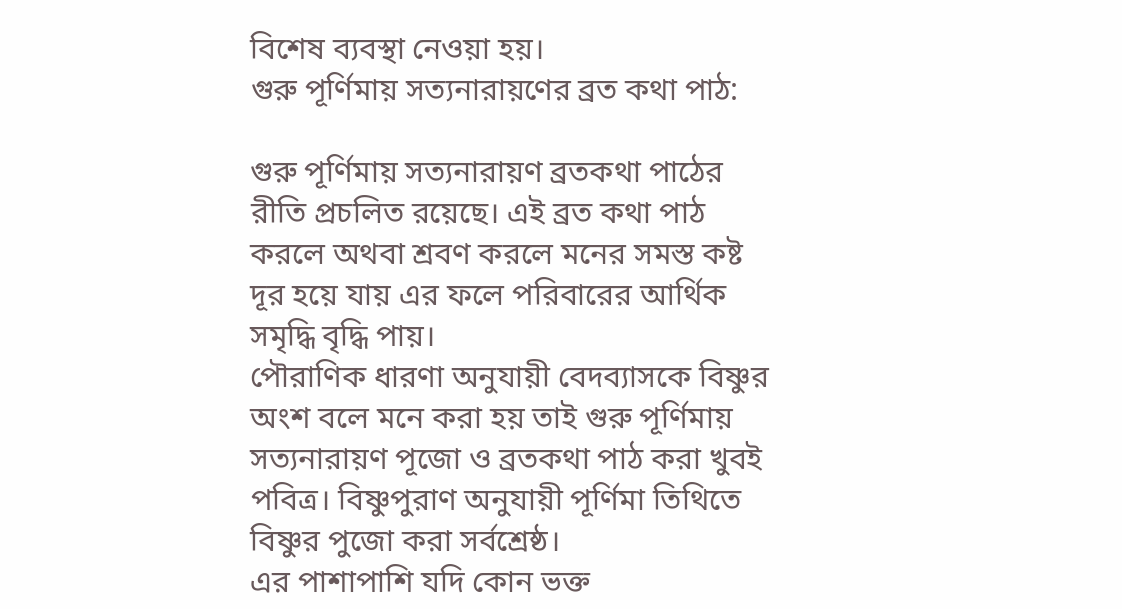বিশেষ ব্যবস্থা নেওয়া হয়।
গুরু পূর্ণিমায় সত্যনারায়ণের ব্রত কথা পাঠ:

গুরু পূর্ণিমায় সত্যনারায়ণ ব্রতকথা পাঠের রীতি প্রচলিত রয়েছে। এই ব্রত কথা পাঠ করলে অথবা শ্রবণ করলে মনের সমস্ত কষ্ট দূর হয়ে যায় এর ফলে পরিবারের আর্থিক সমৃদ্ধি বৃদ্ধি পায়।
পৌরাণিক ধারণা অনুযায়ী বেদব্যাসকে বিষ্ণুর অংশ বলে মনে করা হয় তাই গুরু পূর্ণিমায় সত্যনারায়ণ পূজো ও ব্রতকথা পাঠ করা খুবই পবিত্র। বিষ্ণুপুরাণ অনুযায়ী পূর্ণিমা তিথিতে বিষ্ণুর পুজো করা সর্বশ্রেষ্ঠ।
এর পাশাপাশি যদি কোন ভক্ত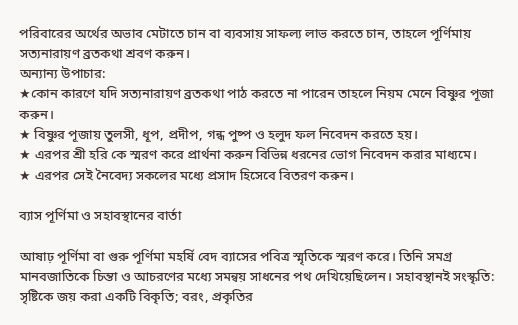পরিবারের অর্থের অভাব মেটাতে চান বা ব্যবসায় সাফল্য লাভ করতে চান, তাহলে পূর্ণিমায় সত্যনারায়ণ ব্রতকথা শ্রবণ করুন।
অন্যান্য উপাচার:
★কোন কারণে যদি সত্যনারায়ণ ব্রতকথা পাঠ করতে না পারেন তাহলে নিয়ম মেনে বিষ্ণুর পূজা করুন।
★ বিষ্ণুর পূজায় তুলসী, ধূপ, প্রদীপ, গন্ধ পুষ্প ও হলুদ ফল নিবেদন করতে হয়।
★ এরপর শ্রী হরি কে স্মরণ করে প্রার্থনা করুন বিভিন্ন ধরনের ভোগ নিবেদন করার মাধ্যমে।
★ এরপর সেই নৈবেদ্য সকলের মধ্যে প্রসাদ হিসেবে বিতরণ করুন।

ব্যাস পূর্ণিমা ও সহাবস্থানের বার্তা

আষাঢ় পূর্ণিমা বা গুরু পূর্ণিমা মহর্ষি বেদ ব্যাসের পবিত্র স্মৃতিকে স্মরণ করে। তিনি সমগ্র মানবজাতিকে চিন্তা ও আচরণের মধ্যে সমন্বয় সাধনের পথ দেখিয়েছিলেন। সহাবস্থানই সংস্কৃতি: সৃষ্টিকে জয় করা একটি বিকৃতি; বরং, প্রকৃতির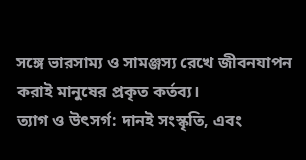সঙ্গে ভারসাম্য ও সামঞ্জস্য রেখে জীবনযাপন করাই মানুষের প্রকৃত কর্তব্য।
ত্যাগ ও উৎসর্গ: দানই সংস্কৃতি, এবং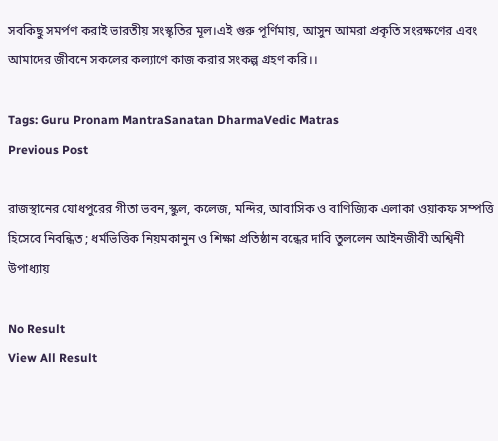সবকিছু সমর্পণ করাই ভারতীয় সংস্কৃতির মূল।এই গুরু পূর্ণিমায়, আসুন আমরা প্রকৃতি সংরক্ষণের এবং আমাদের জীবনে সকলের কল্যাণে কাজ করার সংকল্প গ্রহণ করি।।

Tags: Guru Pronam MantraSanatan DharmaVedic Matras
Previous Post

রাজস্থানের যোধপুরের গীতা ভবন,স্কুল, কলেজ, মন্দির, আবাসিক ও বাণিজ্যিক এলাকা ওয়াকফ সম্পত্তি হিসেবে নিবন্ধিত ; ধর্মভিত্তিক নিয়মকানুন ও শিক্ষা প্রতিষ্ঠান বন্ধের দাবি তুললেন আইনজীবী অশ্বিনী উপাধ্যায়

No Result
View All Result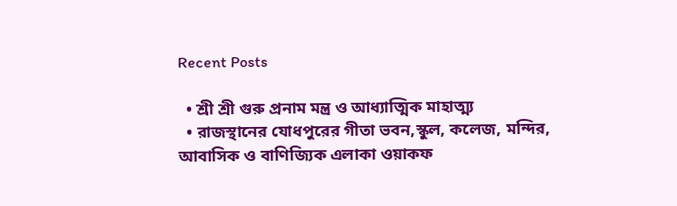Recent Posts

  • শ্রী শ্রী গুরু প্রনাম মন্ত্র ও আধ্যাত্মিক মাহাত্ম্য
  • রাজস্থানের যোধপুরের গীতা ভবন,স্কুল, কলেজ, মন্দির, আবাসিক ও বাণিজ্যিক এলাকা ওয়াকফ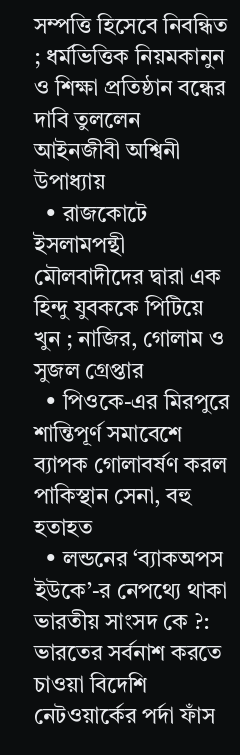সম্পত্তি হিসেবে নিবন্ধিত ; ধর্মভিত্তিক নিয়মকানুন ও শিক্ষা প্রতিষ্ঠান বন্ধের দাবি তুললেন আইনজীবী অশ্বিনী উপাধ্যায়
  • রাজকোটে ইসলামপন্থী মৌলবাদীদের দ্বারা এক হিন্দু যুবককে পিটিয়ে খুন ; নাজির, গোলাম ও সুজল গ্রেপ্তার
  • পিওকে-এর মিরপুরে শান্তিপূর্ণ সমাবেশে ব্যাপক গোলাবর্ষণ করল পাকিস্থান সেনা, বহু হতাহত
  • লন্ডনের ‘ব্যাকঅপস ইউকে’-র নেপথ্যে থাকা ভারতীয় সাংসদ কে ?: ভারতের সর্বনাশ করতে চাওয়া বিদেশি নেটওয়ার্কের পর্দা ফাঁস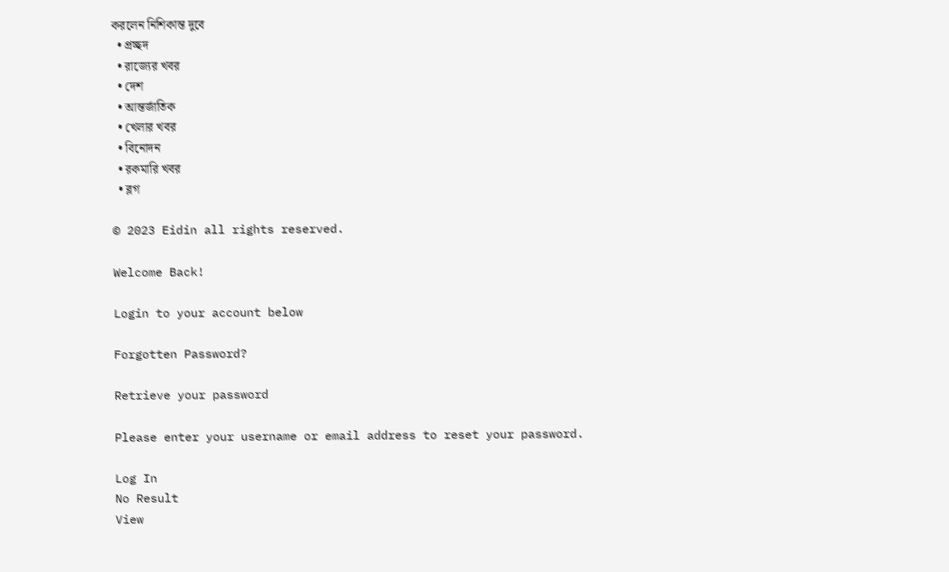করলেন নিশিকান্ত দুবে
  • প্রচ্ছদ
  • রাজ্যের খবর
  • দেশ
  • আন্তর্জাতিক
  • খেলার খবর
  • বিনোদন
  • রকমারি খবর
  • ব্লগ

© 2023 Eidin all rights reserved.

Welcome Back!

Login to your account below

Forgotten Password?

Retrieve your password

Please enter your username or email address to reset your password.

Log In
No Result
View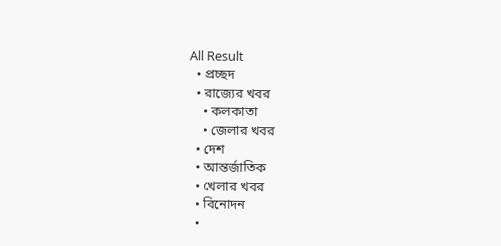All Result
  • প্রচ্ছদ
  • রাজ্যের খবর
    • কলকাতা
    • জেলার খবর
  • দেশ
  • আন্তর্জাতিক
  • খেলার খবর
  • বিনোদন
  •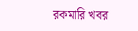রকমারি খবর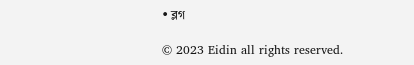• ব্লগ

© 2023 Eidin all rights reserved.